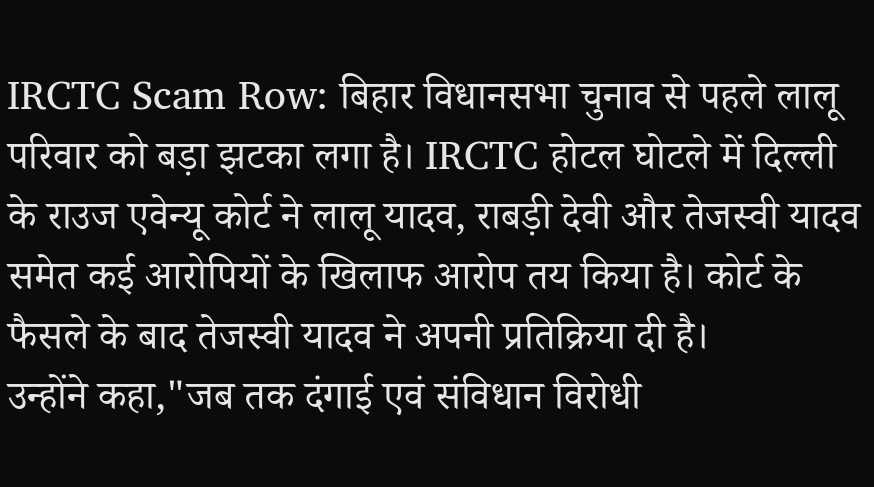IRCTC Scam Row: बिहार विधानसभा चुनाव से पहले लालू परिवार को बड़ा झटका लगा है। IRCTC होटल घोटले में दिल्ली के राउज एवेन्यू कोर्ट ने लालू यादव, राबड़ी देवी और तेजस्वी यादव समेत कई आरोपियों के खिलाफ आरोप तय किया है। कोर्ट के फैसले के बाद तेजस्वी यादव ने अपनी प्रतिक्रिया दी है।
उन्होंने कहा,"जब तक दंगाई एवं संविधान विरोधी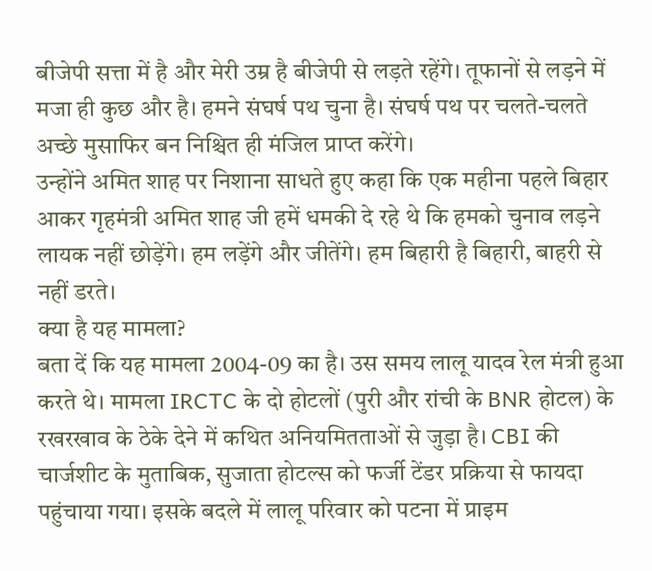बीजेपी सत्ता में है और मेरी उम्र है बीजेपी से लड़ते रहेंगे। तूफानों से लड़ने में मजा ही कुछ और है। हमने संघर्ष पथ चुना है। संघर्ष पथ पर चलते-चलते अच्छे मुसाफिर बन निश्चित ही मंजिल प्राप्त करेंगे।
उन्होंने अमित शाह पर निशाना साधते हुए कहा कि एक महीना पहले बिहार आकर गृहमंत्री अमित शाह जी हमें धमकी दे रहे थे कि हमको चुनाव लड़ने लायक नहीं छोड़ेंगे। हम लड़ेंगे और जीतेंगे। हम बिहारी है बिहारी, बाहरी से नहीं डरते।
क्या है यह मामला?
बता दें कि यह मामला 2004-09 का है। उस समय लालू यादव रेल मंत्री हुआ करते थे। मामला IRCTC के दो होटलों (पुरी और रांची के BNR होटल) के रखरखाव के ठेके देने में कथित अनियमितताओं से जुड़ा है। CBI की चार्जशीट के मुताबिक, सुजाता होटल्स को फर्जी टेंडर प्रक्रिया से फायदा पहुंचाया गया। इसके बदले में लालू परिवार को पटना में प्राइम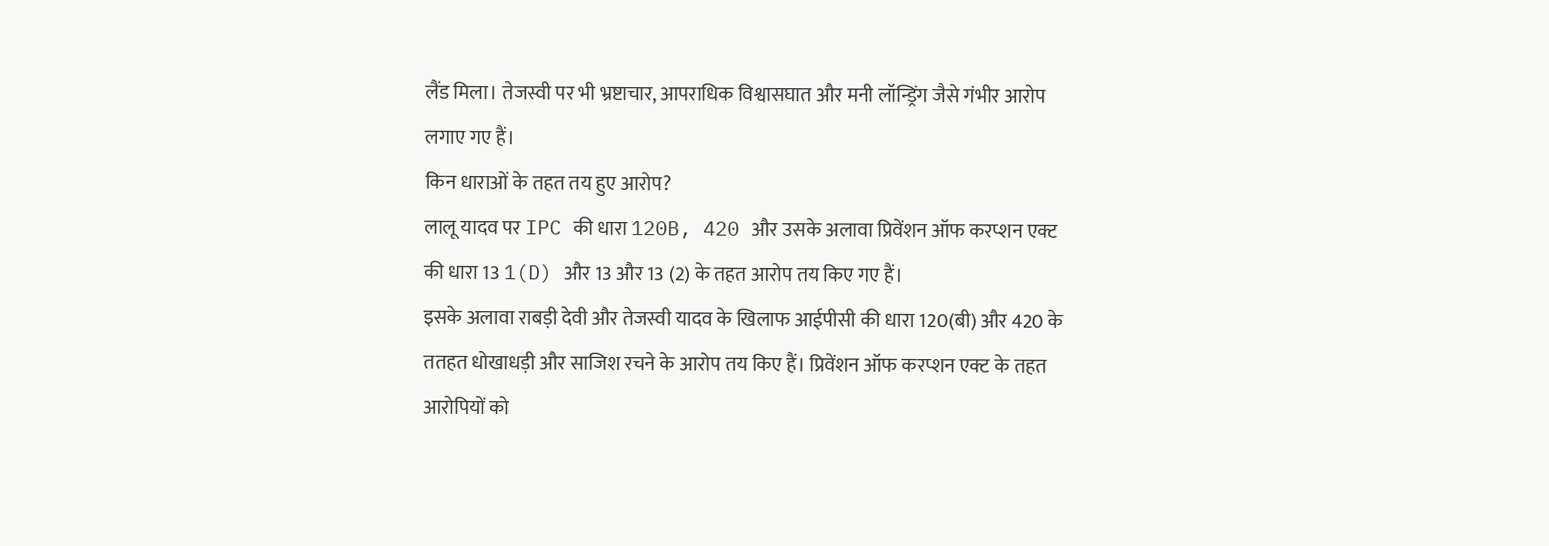लैंड मिला। तेजस्वी पर भी भ्रष्टाचार, आपराधिक विश्वासघात और मनी लॉन्ड्रिंग जैसे गंभीर आरोप लगाए गए हैं।
किन धाराओं के तहत तय हुए आरोप?
लालू यादव पर IPC की धारा 120B, 420 और उसके अलावा प्रिवेंशन ऑफ करप्शन एक्ट की धारा 13 1(D) और 13 और 13 (2) के तहत आरोप तय किए गए हैं।
इसके अलावा राबड़ी देवी और तेजस्वी यादव के खिलाफ आईपीसी की धारा 120(बी) और 420 के ततहत धोखाधड़ी और साजिश रचने के आरोप तय किए हैं। प्रिवेंशन ऑफ करप्शन एक्ट के तहत आरोपियों को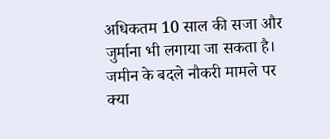अधिकतम 10 साल की सजा और जुर्माना भी लगाया जा सकता है।
जमीन के बदले नौकरी मामले पर क्या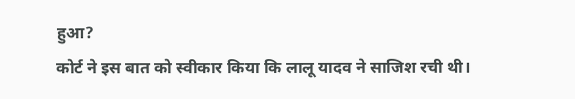हुआ?
कोर्ट ने इस बात को स्वीकार किया कि लालू यादव ने साजिश रची थी।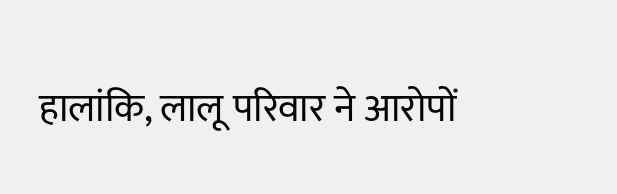हालांकि, लालू परिवार ने आरोपों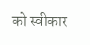को स्वीकार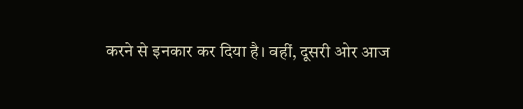करने से इनकार कर दिया है। वहीं, दूसरी ओर आज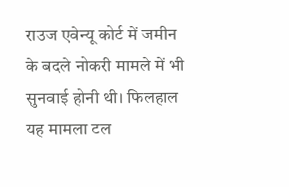राउज एवेन्यू कोर्ट में जमीन के बदले नोकरी मामले में भी सुनवाई होनी थी। फिलहाल यह मामला टल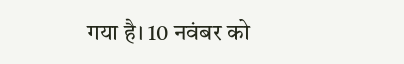गया है। 10 नवंबर को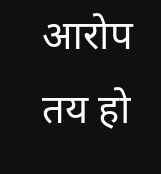आरोप तय हो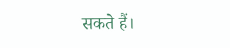सकते हैं।